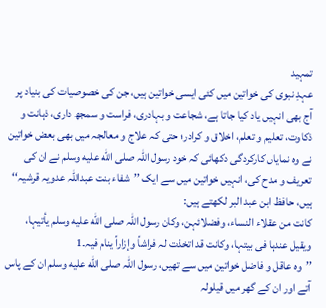تمہید
عہدِ نبوی کی خواتین میں کئی ایسی خواتین ہیں، جن کی خصوصیات کی بنیاد پر آج بھی انہیں یاد کیا جاتا ہے، شجاعت و بہادری، فراست و سمجھ داری، ذہانت و ذکاوت، تعلیم و تعلم، اخلاق و کرادر؛ حتی کہ علاج و معالجہ میں بھی بعض خواتین نے وہ نمایاں کارکردگی دکھائی کہ خود رسول اللہ صلى الله عليه وسلم نے ان کی تعریف و مدح کی، انہیں خواتین میں سے ایک ’’شفاء بنت عبداللہ عدویہ قرشیہ‘‘ ہیں، حافظ ابن عبد البر لکھتے ہیں:
کانت من عقلاء النساء، وفضلائہن، وکان رسول اللہ صلى الله عليه وسلم یأتیہا، ویقیل عندہا فی بیتہا، وکانت قد اتخذت لہ فراشاً وإزاراً ینام فیہ۔1
’’وہ عاقل و فاضل خواتین میں سے تھیں، رسول اللہ صلى الله عليه وسلم ان کے پاس آتے اور ان کے گھر میں قیلولہ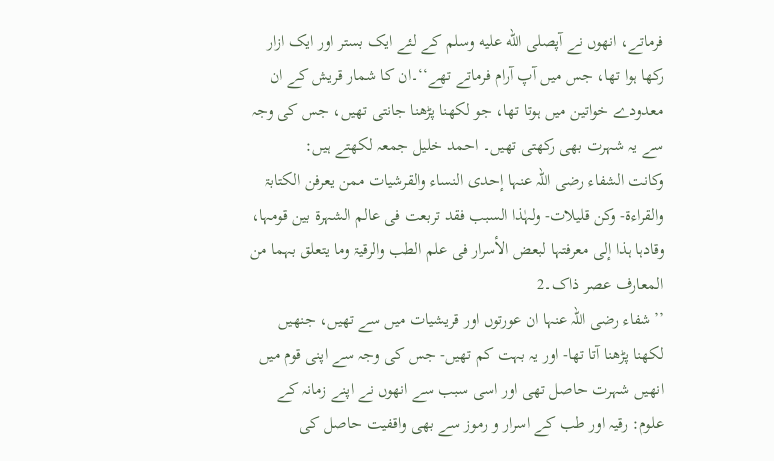فرماتے، انھوں نے آپصلى الله عليه وسلم کے لئے ایک بستر اور ایک ازار رکھا ہوا تھا، جس میں آپ آرام فرماتے تھے‘‘۔ان کا شمار قریش کے ان معدودے خواتین میں ہوتا تھا، جو لکھنا پڑھنا جانتی تھیں، جس کی وجہ سے یہ شہرت بھی رکھتی تھیں۔ احمد خلیل جمعہ لکھتے ہیں:
وکانت الشفاء رضی اللہ عنہا إحدی النساء والقرشیات ممن یعرفن الکتابۃ والقراءۃ- وکن قلیلات- ولہٰذا السبب فقد تربعت فی عالم الشہرۃ بین قومہا، وقادہا ہذا إلی معرفتہا لبعض الأسرار فی علم الطب والرقیۃ وما یتعلق بہما من المعارف عصر ذاک۔2
’’شفاء رضی اللہ عنہا ان عورتوں اور قریشیات میں سے تھیں، جنھیں لکھنا پڑھنا آتا تھا- اور یہ بہت کم تھیں- جس کی وجہ سے اپنی قوم میں انھیں شہرت حاصل تھی اور اسی سبب سے انھوں نے اپنے زمانہ کے علوم: رقیہ اور طب کے اسرار و رموز سے بھی واقفیت حاصل کی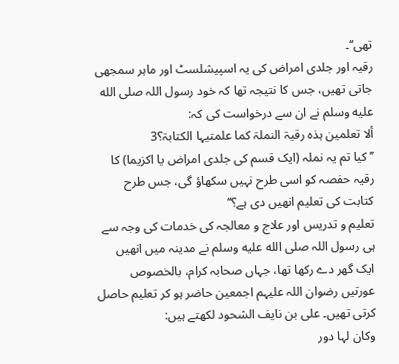تھی‘‘۔
رقیہ اور جلدی امراض کی یہ اسپیشلسٹ اور ماہر سمجھی جاتی تھیں، جس کا نتیجہ تھا کہ خود رسول اللہ صلى الله عليه وسلم نے ان سے درخواست کی کہ:
ألا تعلمین ہذہ رقیۃ النملۃ کما علمتیہا الکتابۃ؟3
’’کیا تم یہ نملہ (ایک قسم کی جلدی امراض یا اکزیما) کا رقیہ حفصہ کو اسی طرح نہیں سکھاؤ گی، جس طرح کتابت کی تعلیم انھیں دی ہے؟‘‘
تعلیم و تدریس اور علاج و معالجہ کی خدمات کی وجہ سے ہی رسول اللہ صلى الله عليه وسلم نے مدینہ میں انھیں ایک گھر دے رکھا تھا، جہاں صحابہ کرام، بالخصوص عورتیں رضوان اللہ علیہم اجمعین حاضر ہو کر تعلیم حاصل کرتی تھیں۔ علی بن نایف الشحود لکھتے ہیں:
وکان لہا دور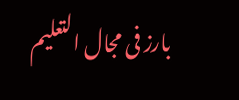بارز فی مجال التعلیم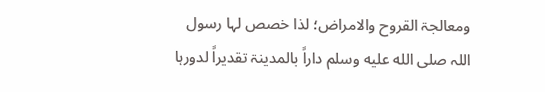ومعالجۃ القروح والامراض؛ لذا خصص لہا رسول اللہ صلى الله عليه وسلم داراً بالمدینۃ تقدیراً لدورہا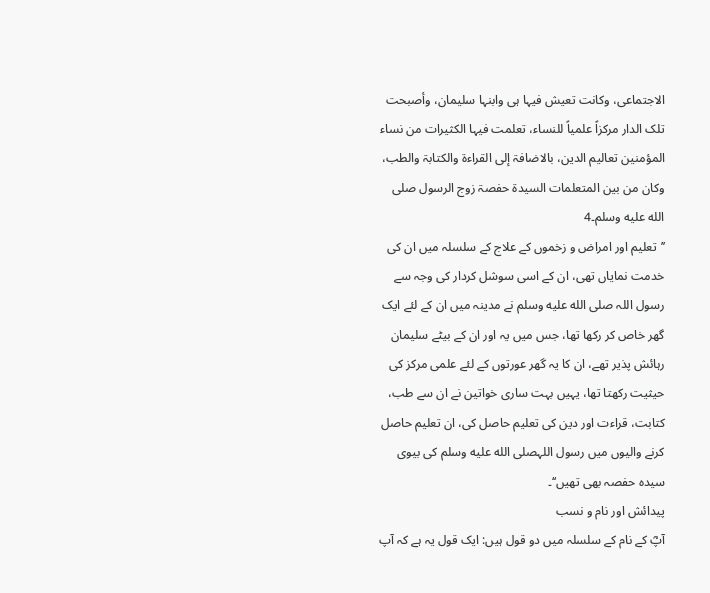الاجتماعی، وکانت تعیش فیہا ہی وابنہا سلیمان، وأصبحت تلک الدار مرکزاً علمیاً للنساء، تعلمت فیہا الکثیرات من نساء المؤمنین تعالیم الدین، بالاضافۃ إلی القراءۃ والکتابۃ والطب، وکان من بین المتعلمات السیدۃ حفصۃ زوج الرسول صلى الله عليه وسلم۔4
’’تعلیم اور امراض و زخموں کے علاج کے سلسلہ میں ان کی خدمت نمایاں تھی، ان کے اسی سوشل کردار کی وجہ سے رسول اللہ صلى الله عليه وسلم نے مدینہ میں ان کے لئے ایک گھر خاص کر رکھا تھا، جس میں یہ اور ان کے بیٹے سلیمان رہائش پذیر تھے، ان کا یہ گھر عورتوں کے لئے علمی مرکز کی حیثیت رکھتا تھا، یہیں بہت ساری خواتین نے ان سے طب، کتابت، قراءت اور دین کی تعلیم حاصل کی، ان تعلیم حاصل کرنے والیوں میں رسول اللہصلى الله عليه وسلم کی بیوی سیدہ حفصہ بھی تھیں‘‘۔
پیدائش اور نام و نسب
آپؓ کے نام کے سلسلہ میں دو قول ہیں: ایک قول یہ ہے کہ آپ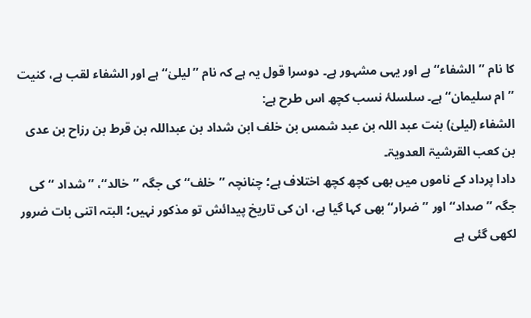کا نام ’’الشفاء‘‘ ہے اور یہی مشہور ہے۔ دوسرا قول یہ ہے کہ نام ’’لیلیٰ‘‘ ہے اور الشفاء لقب ہے، کنیت ’’ام سلیمان‘‘ ہے۔ سلسلۂ نسب کچھ اس طرح ہے:
الشفاء (لیلیٰ) بنت عبد اللہ بن عبد شمس بن خلف ابن شداد بن عبداللہ بن قرط بن رزاح بن عدی بن کعب القرشیۃ العدویۃ۔
دادا پرداد کے ناموں میں بھی کچھ کچھ اختلاف ہے؛ چنانچہ ’’خلف‘‘ کی جگہ ’’خالد‘‘، ’’شداد ‘‘کی جگہ ’’صداد‘‘ اور ’’ضرار‘‘ بھی کہا گیا ہے، ان کی تاریخ پیدائش تو مذکور نہیں؛ البتہ اتنی بات ضرور لکھی گئی ہے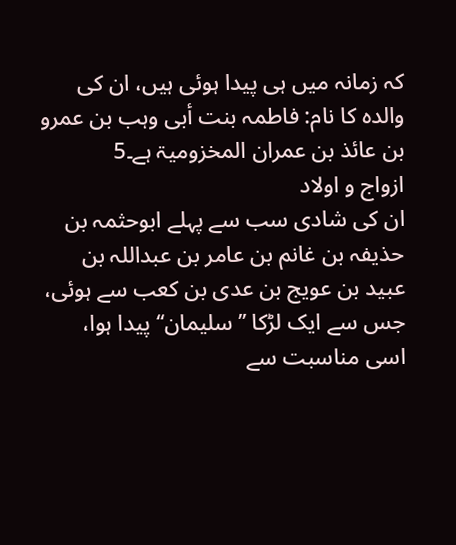کہ زمانہ میں ہی پیدا ہوئی ہیں، ان کی والدہ کا نام: فاطمہ بنت أبی وہب بن عمرو بن عائذ بن عمران المخزومیۃ ہے۔5
ازواج و اولاد
ان کی شادی سب سے پہلے ابوحثمہ بن حذیفہ بن غانم بن عامر بن عبداللہ بن عبید بن عویج بن عدی بن کعب سے ہوئی، جس سے ایک لڑکا ’’سلیمان‘‘ پیدا ہوا، اسی مناسبت سے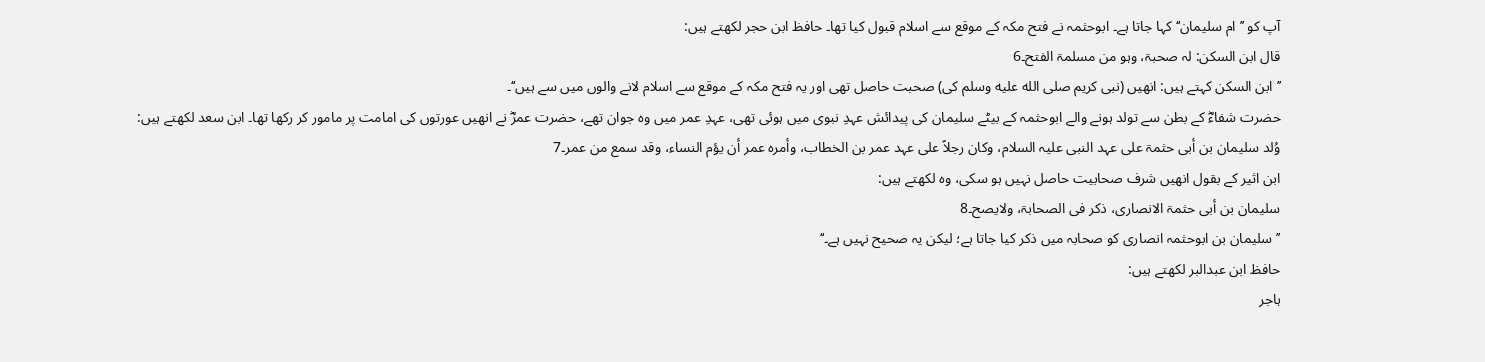آپ کو ’’ام سلیمان‘‘ کہا جاتا ہے۔ ابوحثمہ نے فتح مکہ کے موقع سے اسلام قبول کیا تھا۔ حافظ ابن حجر لکھتے ہیں:
قال ابن السکن: لہ صحبۃ، وہو من مسلمۃ الفتح۔6
’’ابن السکن کہتے ہیں: انھیں (نبی کریم صلى الله عليه وسلم کی) صحبت حاصل تھی اور یہ فتح مکہ کے موقع سے اسلام لانے والوں میں سے ہیں‘‘۔
حضرت شفاءؓ کے بطن سے تولد ہونے والے ابوحثمہ کے بیٹے سلیمان کی پیدائش عہدِ نبوی میں ہوئی تھی، عہدِ عمر میں وہ جوان تھے، حضرت عمرؓ نے انھیں عورتوں کی امامت پر مامور کر رکھا تھا۔ ابن سعد لکھتے ہیں:
وُلد سلیمان بن أبی حثمۃ علی عہد النبی علیہ السلام، وکان رجلاً علی عہد عمر بن الخطاب، وأمرہ عمر أن یؤم النساء، وقد سمع من عمر۔7
ابن اثیر کے بقول انھیں شرف صحابیت حاصل نہیں ہو سکی، وہ لکھتے ہیں:
سلیمان بن أبی حثمۃ الانصاری، ذکر فی الصحابۃ، ولایصح۔8
’’سلیمان بن ابوحثمہ انصاری کو صحابہ میں ذکر کیا جاتا ہے؛ لیکن یہ صحیح نہیں ہے۔‘‘
حافظ ابن عبدالبر لکھتے ہیں:
ہاجر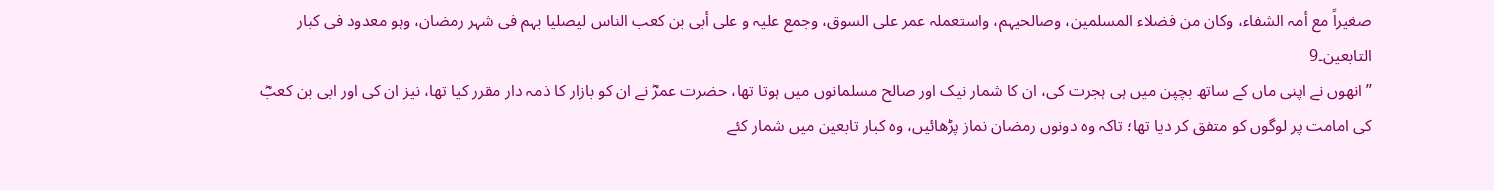صغیراً مع أمہ الشفاء، وکان من فضلاء المسلمین، وصالحیہم، واستعملہ عمر علی السوق، وجمع علیہ و علی أبی بن کعب الناس لیصلیا بہم فی شہر رمضان، وہو معدود فی کبار التابعین۔9
’’انھوں نے اپنی ماں کے ساتھ بچپن میں ہی ہجرت کی، ان کا شمار نیک اور صالح مسلمانوں میں ہوتا تھا، حضرت عمرؓ نے ان کو بازار کا ذمہ دار مقرر کیا تھا، نیز ان کی اور ابی بن کعبؓ کی امامت پر لوگوں کو متفق کر دیا تھا؛ تاکہ وہ دونوں رمضان نماز پڑھائیں، وہ کبار تابعین میں شمار کئے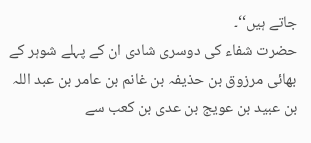جاتے ہیں‘‘۔
حضرت شفاء کی دوسری شادی ان کے پہلے شوہر کے بھائی مرزوق بن حذیفہ بن غانم بن عامر بن عبد اللہ بن عبید بن عویج بن عدی بن کعب سے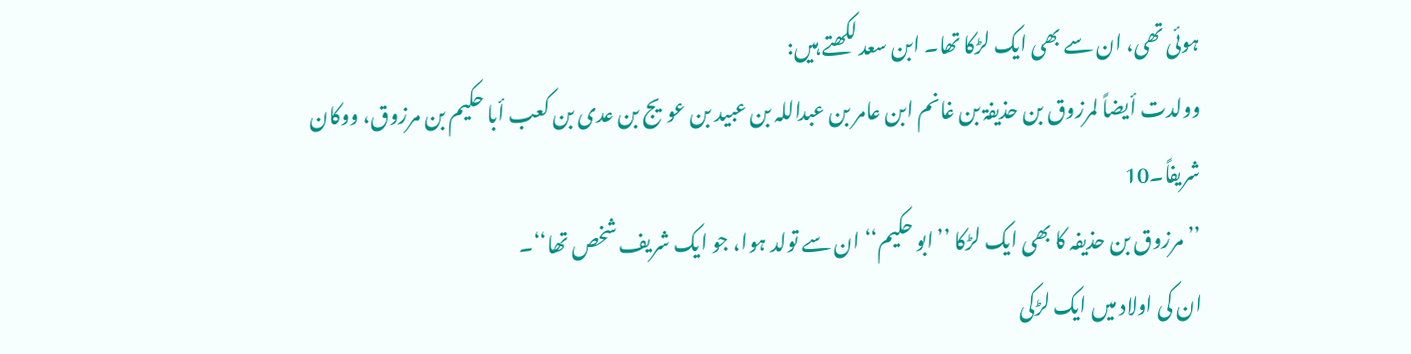ہوئی تھی، ان سے بھی ایک لڑکا تھا۔ ابن سعد لکھتے ہیں:
وولدت أیضاً لمرزوق بن حذیفۃ بن غانم ابن عامر بن عبداللہ بن عبید بن عویج بن عدی بن کعب أبا حکیم بن مرزوق، ووکان شریفاً۔10
’’مرزوق بن حذیفہ کا بھی ایک لڑکا ’’ابو حکیم‘‘ ان سے تولد ہوا، جو ایک شریف شخص تھا‘‘۔
ان کی اولاد میں ایک لڑکی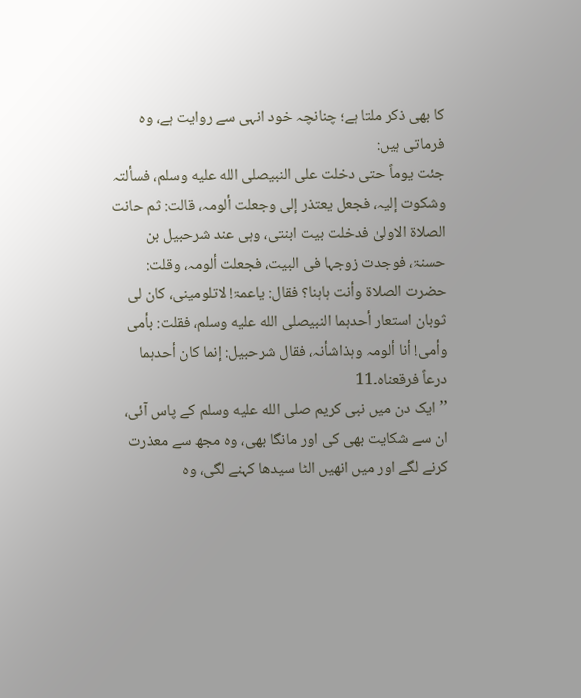کا بھی ذکر ملتا ہے؛ چنانچہ خود انہی سے روایت ہے، وہ فرماتی ہیں:
جئت یوماً حتی دخلت علی النبیصلى الله عليه وسلم، فسألتہ وشکوت إلیہ، فجعل یعتذر إلی وجعلت ألومہ، قالت: ثم حانت الصلاۃ الاولیٰ فدخلت بیت ابنتی، وہی عند شرحبیل بن حسنۃ، فوجدت زوجہا فی البیت، فجعلت ألومہ، وقلت: حضرت الصلاۃ وأنت ہاہنا؟ فقال: یاعمۃ! لاتلومینی، کان لی ثوبان استعار أحدہما النبیصلى الله عليه وسلم، فقلت: بأمی وأمی! أنا ألومہ وہذاشأنہ، فقال شرحبیل: إنما کان أحدہما درعاً فرقعناہ۔11
’’ایک دن میں نبی کریم صلى الله عليه وسلم کے پاس آئی، ان سے شکایت بھی کی اور مانگا بھی، وہ مجھ سے معذرت کرنے لگے اور میں انھیں الٹا سیدھا کہنے لگی، وہ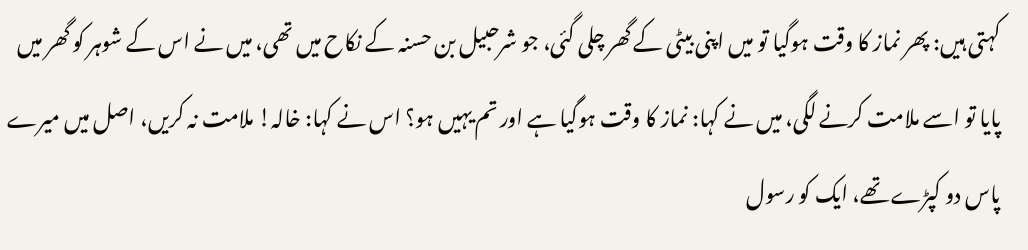کہتی ہیں: پھر نماز کا وقت ہوگیا تو میں اپنی بیٹی کے گھر چلی گئی، جو شرحبیل بن حسنہ کے نکاح میں تھی، میں نے اس کے شوہر کو گھر میں پایا تو اسے ملامت کرنے لگی، میں نے کہا: نماز کا وقت ہوگیا ہے اور تم یہیں ہو؟ اس نے کہا: خالہ! ملامت نہ کریں، اصل میں میرے پاس دو کپڑے تھے، ایک کو رسول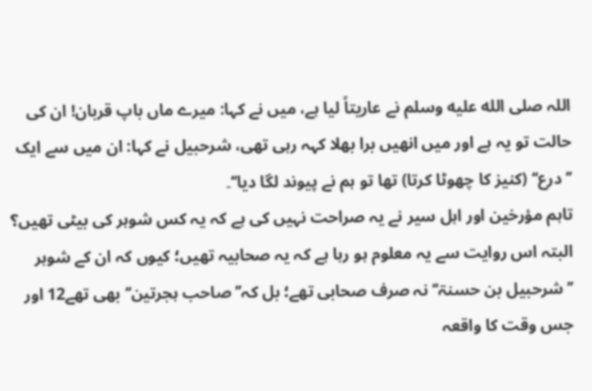اللہ صلى الله عليه وسلم نے عاریتاً لیا ہے، میں نے کہا: میرے ماں باپ قربان! ان کی حالت تو یہ ہے اور میں انھیں برا بھلا کہہ رہی تھی، شرحبیل نے کہا: ان میں سے ایک ’’درع‘‘ (کنیز کا چھوٹا کرتا) تھا تو ہم نے پیوند لگا دیا‘‘۔
تاہم مؤرخین اور اہل سیر نے یہ صراحت نہیں کی ہے کہ یہ کس شوہر کی بیٹی تھیں؟ البتہ اس روایت سے یہ معلوم ہو رہا ہے کہ یہ صحابیہ تھیں؛ کیوں کہ ان کے شوہر ’’شرحبیل بن حسنۃ‘‘ نہ صرف صحابی تھے؛ بل کہ’’ صاحب ہجرتین‘‘ بھی تھے12 اور جس وقت کا واقعہ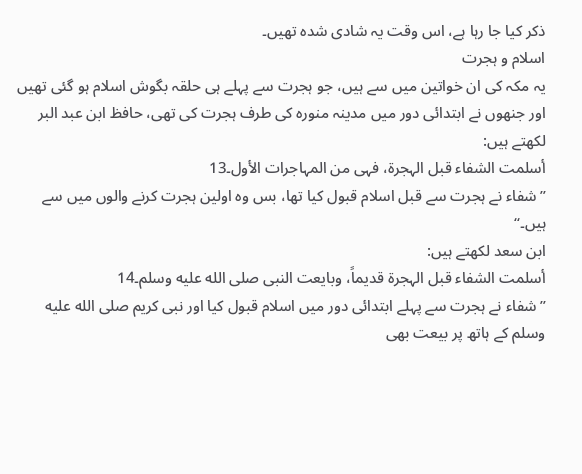ذکر کیا جا رہا ہے، اس وقت یہ شادی شدہ تھیں۔
اسلام و ہجرت
یہ مکہ کی ان خواتین میں سے ہیں، جو ہجرت سے پہلے ہی حلقہ بگوش اسلام ہو گئی تھیں اور جنھوں نے ابتدائی دور میں مدینہ منورہ کی طرف ہجرت کی تھی، حافظ ابن عبد البر لکھتے ہیں:
أسلمت الشفاء قبل الہجرۃ، فہی من المہاجرات الأول۔13
’’شفاء نے ہجرت سے قبل اسلام قبول کیا تھا، بس وہ اولین ہجرت کرنے والوں میں سے ہیں۔‘‘
ابن سعد لکھتے ہیں:
أسلمت الشفاء قبل الہجرۃ قدیماً، وبایعت النبی صلى الله عليه وسلم۔14
’’شفاء نے ہجرت سے پہلے ابتدائی دور میں اسلام قبول کیا اور نبی کریم صلى الله عليه وسلم کے ہاتھ پر بیعت بھی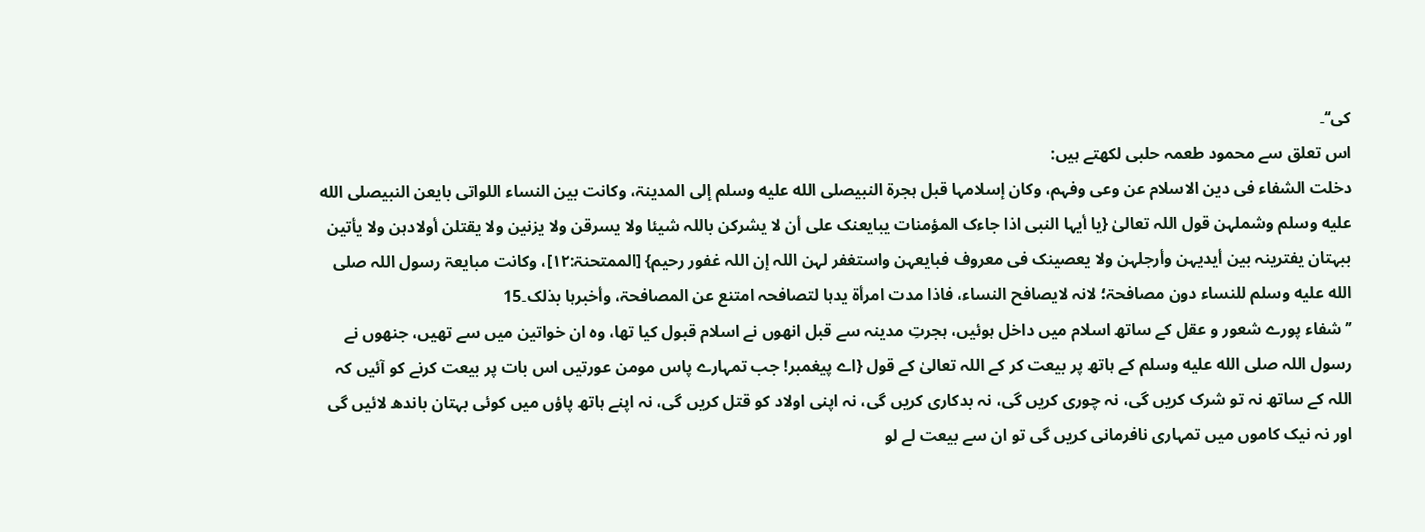کی‘‘۔
اس تعلق سے محمود طعمہ حلبی لکھتے ہیں:
دخلت الشفاء فی دین الاسلام عن وعی وفہم، وکان إسلامہا قبل ہجرۃ النبیصلى الله عليه وسلم إلی المدینۃ، وکانت بین النساء اللواتی بایعن النبیصلى الله عليه وسلم وشملہن قول اللہ تعالیٰ {یا أیہا النبی اذا جاءک المؤمنات یبایعنک علی أن لا یشرکن باللہ شیئا ولا یسرقن ولا یزنین ولا یقتلن أولادہن ولا یأتین ببہتان یفترینہ بین أیدیہن وأرجلہن ولا یعصینک فی معروف فبایعہن واستغفر لہن اللہ إن اللہ غفور رحیم} [الممتحنۃ:۱۲]، وکانت مبایعۃ رسول اللہ صلى الله عليه وسلم للنساء دون مصافحۃ؛ لانہ لایصافح النساء، فاذا مدت امرأۃ یدہا لتصافحہ امتنع عن المصافحۃ، وأخبرہا بذلک۔15
’’شفاء پورے شعور و عقل کے ساتھ اسلام میں داخل ہوئیں، ہجرتِ مدینہ سے قبل انھوں نے اسلام قبول کیا تھا، وہ ان خواتین میں سے تھیں، جنھوں نے رسول اللہ صلى الله عليه وسلم کے ہاتھ پر بیعت کر کے اللہ تعالیٰ کے قول {اے پیغمبر! جب تمہارے پاس مومن عورتیں اس بات پر بیعت کرنے کو آئیں کہ اللہ کے ساتھ نہ تو شرک کریں گی، نہ چوری کریں گی، نہ بدکاری کریں گی، نہ اپنی اولاد کو قتل کریں گی، نہ اپنے ہاتھ پاؤں میں کوئی بہتان باندھ لائیں گی اور نہ نیک کاموں میں تمہاری نافرمانی کریں گی تو ان سے بیعت لے لو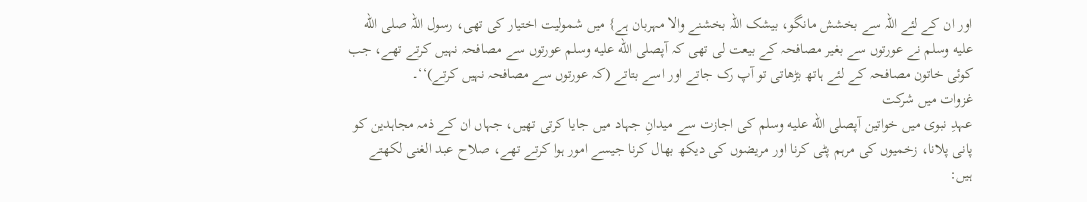اور ان کے لئے اللہ سے بخشش مانگو، بیشک اللہ بخشنے والا مہربان ہے} میں شمولیت اختیار کی تھی، رسول اللہ صلى الله عليه وسلم نے عورتوں سے بغیر مصافحہ کے بیعت لی تھی کہ آپصلى الله عليه وسلم عورتوں سے مصافحہ نہیں کرتے تھے، جب کوئی خاتون مصافحہ کے لئے ہاتھ بڑھاتی تو آپ رک جاتے اور اسے بتاتے (کہ عورتوں سے مصافحہ نہیں کرتے)‘‘۔
غزوات میں شرکت
عہدِ نبوی میں خواتین آپصلى الله عليه وسلم کی اجازت سے میدانِ جہاد میں جایا کرتی تھیں، جہاں ان کے ذمہ مجاہدین کو پانی پلانا، زخمیوں کی مرہم پٹی کرنا اور مریضوں کی دیکھ بھال کرنا جیسے امور ہوا کرتے تھے، صلاح عبد الغنی لکھتے ہیں: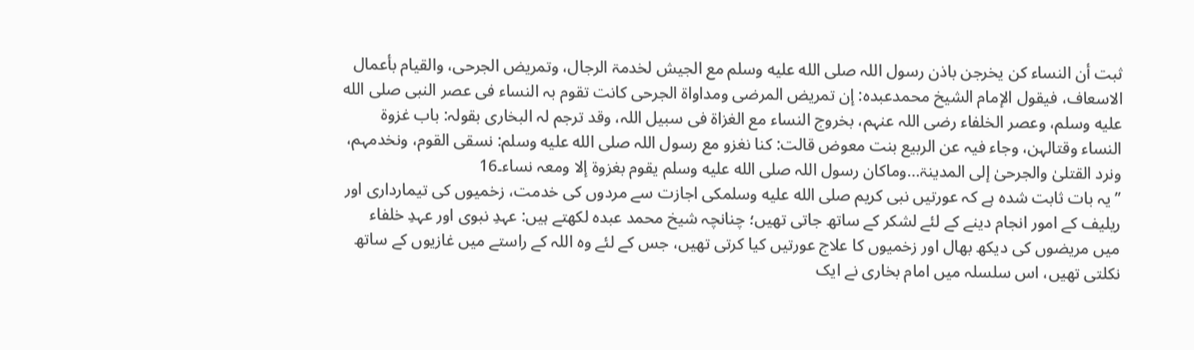ثبت أن النساء کن یخرجن باذن رسول اللہ صلى الله عليه وسلم مع الجیش لخدمۃ الرجال، وتمریض الجرحی، والقیام بأعمال الاسعاف، فیقول الإمام الشیخ محمدعبدہ: إن تمریض المرضی ومداواۃ الجرحی کانت تقوم بہ النساء فی عصر النبی صلى الله عليه وسلم، وعصر الخلفاء رضی اللہ عنہم، بخروج النساء مع الغزاۃ فی سبیل اللہ، وقد ترجم لہ البخاری بقولہ: باب غزوۃ النساء وقتالہن، وجاء فیہ عن الربیع بنت معوض قالت: کنا نغزو مع رسول اللہ صلى الله عليه وسلم: نسقی القوم، ونخدمہم، ونرد القتلیٰ والجرحیٰ إلی المدینۃ…وماکان رسول اللہ صلى الله عليه وسلم یقوم بغزوۃ إلا ومعہ نساء۔16
’’یہ بات ثابت شدہ ہے کہ عورتیں نبی کریم صلى الله عليه وسلمکی اجازت سے مردوں کی خدمت، زخمیوں کی تیمارداری اور ریلیف کے امور انجام دینے کے لئے لشکر کے ساتھ جاتی تھیں؛ چنانچہ شیخ محمد عبدہ لکھتے ہیں: عہدِ نبوی اور عہدِ خلفاء میں مریضوں کی دیکھ بھال اور زخمیوں کا علاج عورتیں کیا کرتی تھیں، جس کے لئے وہ اللہ کے راستے میں غازیوں کے ساتھ نکلتی تھیں، اس سلسلہ میں امام بخاری نے ایک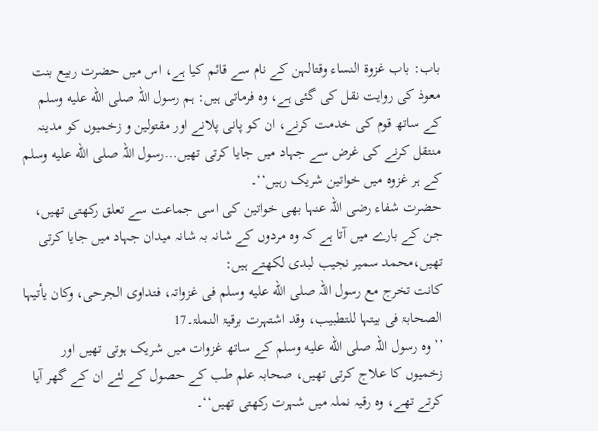باب: باب غزوۃ النساء وقتالہن کے نام سے قائم کیا ہے، اس میں حضرت ربیع بنت معوذ کی روایت نقل کی گئی ہے، وہ فرماتی ہیں: ہم رسول اللہ صلى الله عليه وسلم کے ساتھ قوم کی خدمت کرنے، ان کو پانی پلانے اور مقتولین و زخمیوں کو مدینہ منتقل کرنے کی غرض سے جہاد میں جایا کرتی تھیں…رسول اللہ صلى الله عليه وسلم کے ہر غزوہ میں خواتین شریک رہیں‘‘۔
حضرت شفاء رضی اللہ عنہا بھی خواتین کی اسی جماعت سے تعلق رکھتی تھیں، جن کے بارے میں آتا ہے کہ وہ مردوں کے شانہ بہ شانہ میدان جہاد میں جایا کرتی تھیں،محمد سمیر نجیب لبدی لکھتے ہیں:
کانت تخرج مع رسول اللہ صلى الله عليه وسلم فی غزواتہ، فتداوی الجرحی، وکان یأتیہا الصحابۃ فی بیتہا للتطبیب، وقد اشتہرت برقیۃ النملۃ۔17
’’وہ رسول اللہ صلى الله عليه وسلم کے ساتھ غزوات میں شریک ہوتی تھیں اور زخمیوں کا علاج کرتی تھیں، صحابہ علم طب کے حصول کے لئے ان کے گھر آیا کرتے تھے، وہ رقیہ نملہ میں شہرت رکھتی تھیں‘‘۔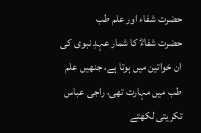حضرت شفاء اور علم طب
حضرت شفاءؓ کا شمار عہدِ نبوی کی ان خواتین میں ہوتا ہے، جنھیں علم طب میں مہارت تھی، راجی عباس تکریتی لکھتے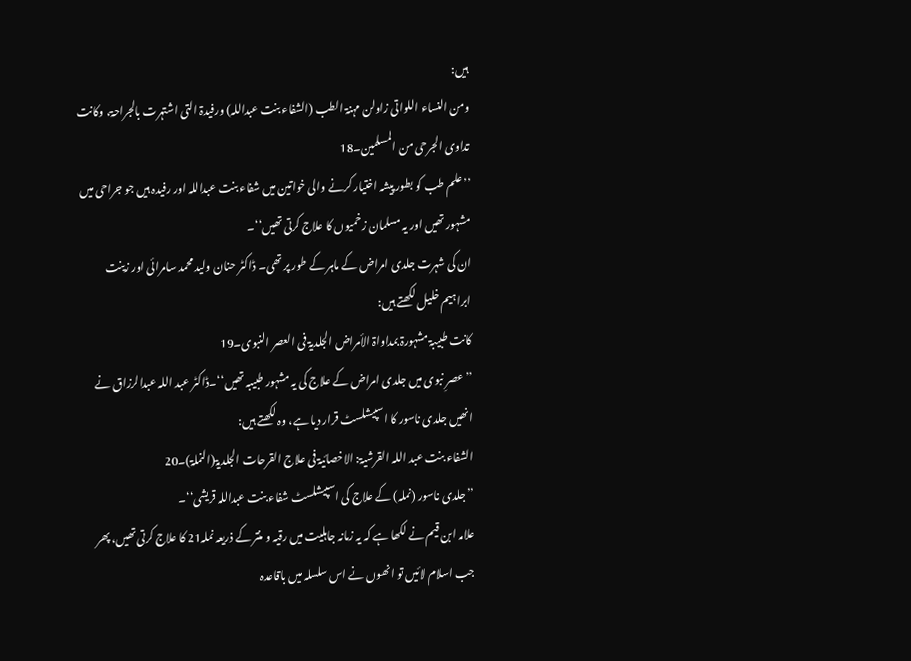ہیں:
ومن النساء اللواتی زاولن مہنۃ الطب (الشفاء بنت عبداللہ) ورفیدۃ التی اشتہرت بالجراحۃ، وکانت تداوی الجرحی من المسلمین۔18
’’علم طب کو بطور پیشہ اختیار کرنے والی خواتین میں شفاء بنت عبداللہ اور رفیدہ ہیں جو جراحی میں مشہور تھیں اور یہ مسلمان زخمیوں کا علاج کرتی تھیں‘‘۔
ان کی شہرت جلدی امراض کے ماہر کے طور پر تھی۔ ڈاکٹر حنان ولید محمد سامرائی اور زینت ابراہیم خلیل لکھتے ہیں:
کانت طبیبۃ مشہورۃ بمداواۃ الأمراض الجلدیۃ فی العصر النبوی۔19
’’عصرِ نبوی میں جلدی امراض کے علاج کی یہ مشہور طبیبہ تھیں‘‘۔ڈاکٹر عبد اللہ عبدالرزاق نے انھیں جلدی ناسور کا اسپیشلسٹ قرار دیا ہے، وہ لکھتے ہیں:
الشفاء بنت عبد اللہ القرشیۃ: الاخصائیۃ فی علاج القرحات الجلدیۃ(النملۃ)۔20
’’جلدی ناسور (نملہ) کے علاج کی اسپیشلسٹ شفاء بنت عبداللہ قریشی‘‘۔
علامہ ابن قیم نے لکھا ہے کہ یہ زمانہ جاہلیت میں رقیہ و منتر کے ذریعہ نملہ21 کا علاج کرتی تھیں، پھر جب اسلام لائیں تو انھوں نے اس سلسلہ میں باقاعدہ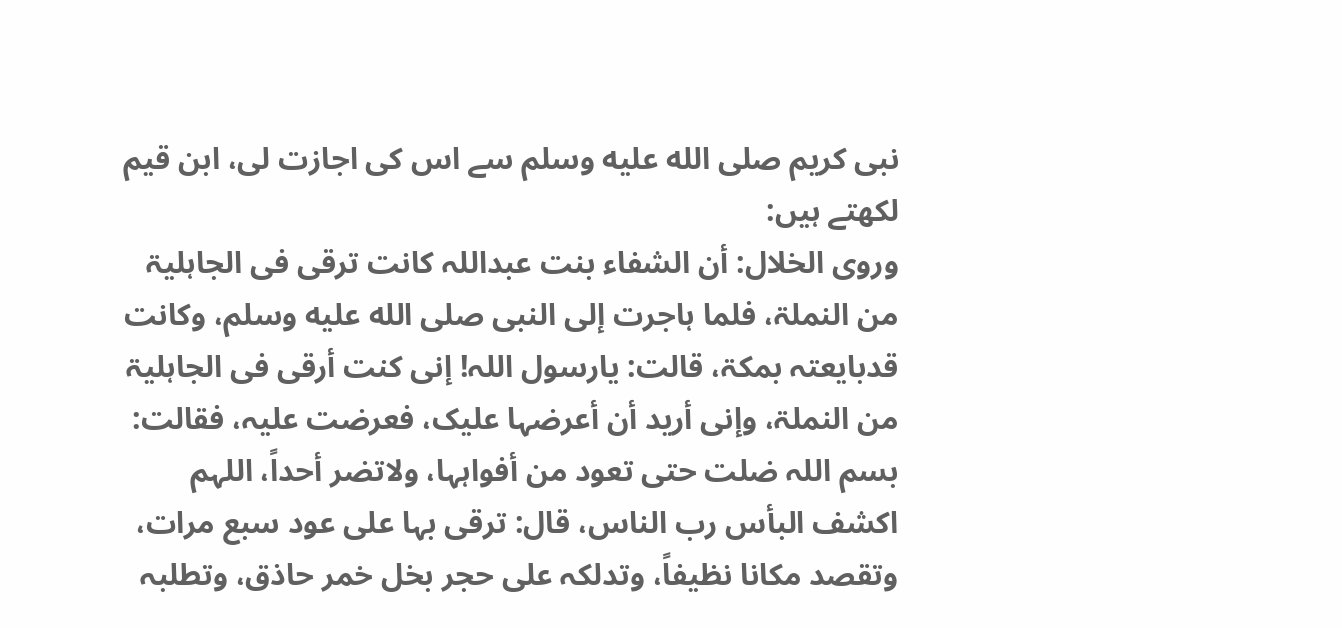نبی کریم صلى الله عليه وسلم سے اس کی اجازت لی، ابن قیم لکھتے ہیں:
وروی الخلال: أن الشفاء بنت عبداللہ کانت ترقی فی الجاہلیۃ من النملۃ، فلما ہاجرت إلی النبی صلى الله عليه وسلم، وکانت قدبایعتہ بمکۃ، قالت: یارسول اللہ! إنی کنت أرقی فی الجاہلیۃ من النملۃ، وإنی أرید أن أعرضہا علیک، فعرضت علیہ، فقالت: بسم اللہ ضلت حتی تعود من أفواہہا، ولاتضر أحداً، اللہم اکشف البأس رب الناس، قال: ترقی بہا علی عود سبع مرات، وتقصد مکانا نظیفاً، وتدلکہ علی حجر بخل خمر حاذق، وتطلبہ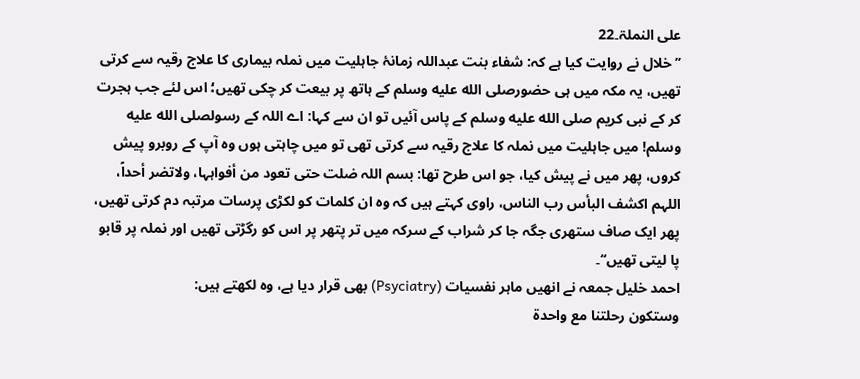علی النملۃ۔22
’’خلال نے روایت کیا ہے کہ: شفاء بنت عبداللہ زمانۂ جاہلیت میں نملہ بیماری کا علاج رقیہ سے کرتی تھیں، یہ مکہ میں ہی حضورصلى الله عليه وسلم کے ہاتھ پر بیعت کر چکی تھیں؛ اس لئے جب ہجرت کر کے نبی کریم صلى الله عليه وسلم کے پاس آئیں تو ان سے کہا: اے اللہ کے رسولصلى الله عليه وسلم! میں جاہلیت میں نملہ کا علاج رقیہ سے کرتی تھی تو میں چاہتی ہوں وہ آپ کے روبرو پیش کروں، پھر میں نے پیش کیا، جو اس طرح تھا: بسم اللہ ضلت حتی تعود من أفواہہا، ولاتضر أحداً، اللہم اکشف البأس رب الناس، راوی کہتے ہیں کہ وہ ان کلمات کو لکڑی پرسات مرتبہ دم کرتی تھیں، پھر ایک صاف ستھری جگہ جا کر شراب کے سرکہ میں تر پتھر پر اس کو رگڑتی تھیں اور نملہ پر قابو پا لیتی تھیں‘‘۔
احمد خلیل جمعہ نے انھیں ماہر نفسیات (Psyciatry) بھی قرار دیا ہے، وہ لکھتے ہیں:
وستکون رحلتنا مع واحدۃ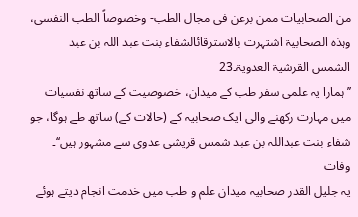من الصحابیات ممن برعن فی مجال الطب- وخصوصاً الطب النفسی، وہذہ الصحابیۃ اشتہرت بالاسترقائالشفاء بنت عبد اللہ بن عبد الشمس القرشیۃ العدویۃ۔23
’’ہمارا یہ علمی سفر طب کے میدان، خصوصیت کے ساتھ نفسیات میں مہارت رکھنے والی ایک صحابیہ کے (حالات کے) ساتھ طے ہوگا، جو شفاء بنت عبداللہ بن عبد شمس قریشی عدوی سے مشہور ہیں‘‘۔
وفات
یہ جلیل القدر صحابیہ میدان علم و طب میں خدمت انجام دیتے ہوئے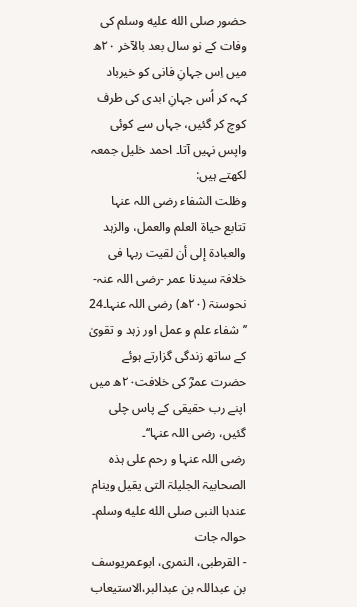حضور صلى الله عليه وسلم کی وفات کے نو سال بعد بالآخر ۲۰ھ میں اِس جہانِ فانی کو خیرباد کہہ کر اُس جہانِ ابدی کی طرف کوچ کر گئیں، جہاں سے کوئی واپس نہیں آتا۔ احمد خلیل جمعہ لکھتے ہیں:
وظلت الشفاء رضی اللہ عنہا تتابع حیاۃ العلم والعمل، والزہد والعبادۃ إلی أن لقیت ربہا فی خلافۃ سیدنا عمر -رضی اللہ عنہ- نحوسنۃ (۲۰ھ) رضی اللہ عنہا۔24
’’شفاء علم و عمل اور زہد و تقویٰ کے ساتھ زندگی گزارتے ہوئے حضرت عمرؓ کی خلافت۲۰ھ میں اپنے رب حقیقی کے پاس چلی گئیں، رضی اللہ عنہا‘‘۔
رضی اللہ عنہا و رحم علی ہذہ الصحابیۃ الجلیلۃ التی یقیل وینام عندہا النبی صلى الله عليه وسلم۔
حوالہ جات
- القرطبی، النمری، ابوعمریوسف بن عبداللہ بن عبدالبر،الاستیعاب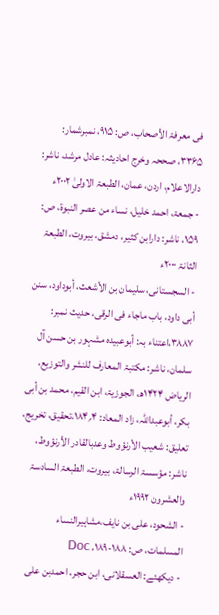فی معرفۃ الأصحاب، ص: ۹۱۵، نمبرشمار: ۳۳۶۵، صححہ وخرج احادیثہ: عادل مرشد، ناشر: دارالاعلام، اردن، عمان، الطبعۃ الاولیٰ ۲۰۰۲ء
- جمعۃ، احمد خلیل، نساء من عصر النبوۃ، ص: ۱۵۹، ناشر: دارابن کثیر، دمشق، بیروت، الطبعۃ الثانۃ ۲۰۰۰ء
- السجستانی، سلیمان بن الأشعث، أبوداود، سنن أبی داود، باب ماجاء فی الرقی، حدیث نمبر: ۳۸۸۷،اعتناء بہ: أبوعبیدہ مشہور بن حسن آل سلمان، ناشر: مکتبۃ المعارف للنشر والتوزیع، الریاض ۱۴۲۴ھ، الجوزیۃ، ابن القیم، محمد بن أبی بکر، أبوعبداللہ، زاد المعاد: ۴؍۱۸۴،تحقیق، تخریج، تعلیق: شعیب الأرنؤوط وعدبالقادر الأرنؤوط، ناشر: مؤسسۃ الرسالۃ، بیروت، الطبعۃ السادسۃ والعشرون ۱۹۹۲ء
- الشحود، علی بن نایف،مشاہیرالنساء المسلمات، ص: ۱۸۸-۱۸۹، Doc
- دیکھئے: العسقلانی، ابن حجر، احمدبن علی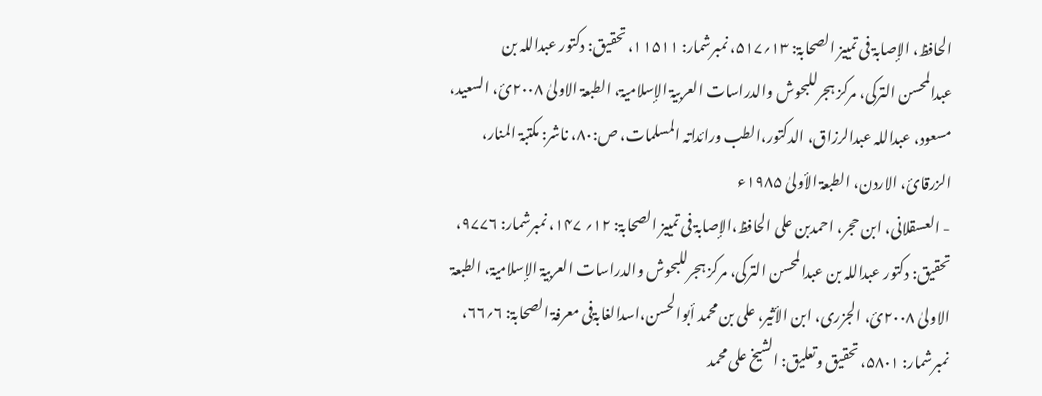الحافظ، الإصابۃ فی تمییز الصحابۃ: ۱۳؍۵۱۷، نمبرشمار: ۱۱۵۱۱، تحقیق: دکتور عبداللہ بن عبدالمحسن الترکی، مرکز ہجرللبحوش والدراسات العربیۃ الإسلامیۃ، الطبعۃ الاولیٰ ۲۰۰۸ئ، السعید، مسعود، عبداللہ عبدالرزاق، الدکتور،الطب ورائداتہ المسلمات، ص:۸۰، ناشر: مکتبۃ المنار، الزرقائ، الاردن، الطبعۃ الأولیٰ ۱۹۸۵ء
- العسقلانی، ابن حجر، احمدبن علی الحافظ،الإصابۃ فی تمییز الصحابۃ: ۱۲؍ ۱۴۷، نمبرشمار: ۹۷۷۶، تحقیق: دکتور عبداللہ بن عبدالمحسن الترکی، مرکز ہجرللبحوش والدراسات العربیۃ الإسلامیۃ، الطبعۃ الاولیٰ ۲۰۰۸ئ، الجزری، ابن الأثیر، علی بن محمد أبوالحسن،اسدالغابۃفی معرفۃ الصحابۃ: ۶؍۶۶، نمبرشمار: ۵۸۰۱، تحقیق وتعلیق: الشیخ علی محمد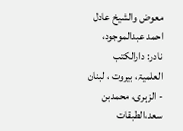معوض والشیخ عادل احمد عبدالموجود، نادر: دارالکتب العلمیۃ، بیروت ، لبنان
- الزہری، محمدبن سعد،الطبقات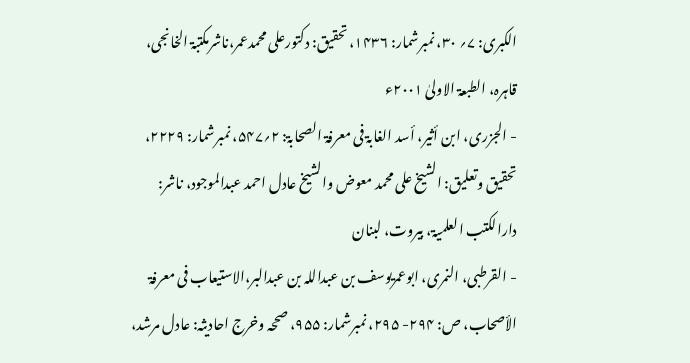الکبری: ۷؍ ۳۰، نمبرشمار: ۱۴۳۶، تحقیق: دکتورعلی محمدعمر،ناشرمکتبۃ الخانجی، قاہرہ، الطبعۃ الاولیٰ ۲۰۰۱ء
- الجزری، ابن أثیر، أسد الغابۃ فی معرفۃ الصحابۃ: ۲؍۵۴۷، نمبرشمار: ۲۲۲۹، تحقیق وتعلیق: الشیخ علی محمد معوض والشیخ عادل احمد عبدالموجود، ناشر: دارالکتب العلمیۃ، بیروت، لبنان
- القرطبی، النمری، ابوعمریوسف بن عبداللہ بن عبدالبر،الاستیعاب فی معرفۃ الأصحاب، ص: ۲۹۴- ۲۹۵، نمبرشمار: ۹۵۵، صححہ وخرج احادیثہ: عادل مرشد،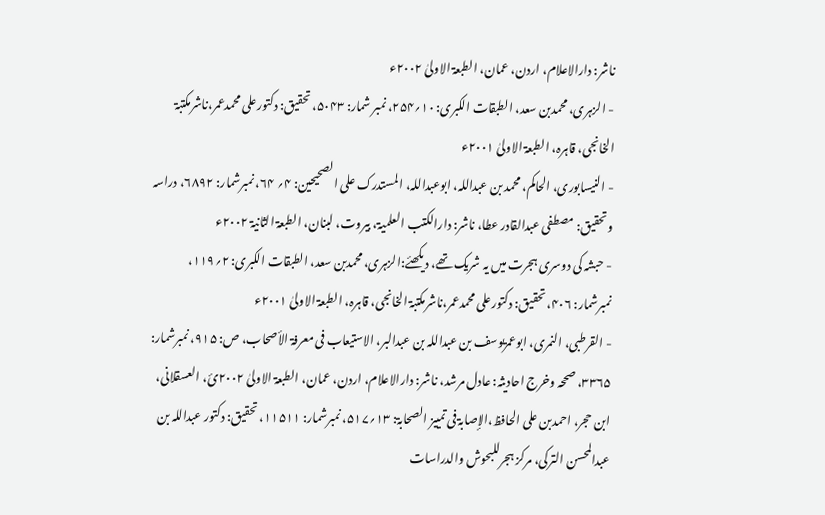ناشر: دارالاعلام، اردن، عمان، الطبعۃ الاولیٰ ۲۰۰۲ء
- الزہری، محمدبن سعد، الطبقات الکبری: ۱۰؍۲۵۴، نمبر شمار: ۵۰۴۳، تحقیق: دکتورعلی محمدعمر،ناشرمکتبۃ الخانجی، قاہرہ، الطبعۃ الاولیٰ ۲۰۰۱ء
- النیسابوری، الحاکم، محمد بن عبداللہ، ابوعبداللہ، المستدرک علی الصحیحین: ۴؍ ۶۴، نمبرشمار: ۶۸۹۲، دراسہ وتحقیق: مصطفی عبدالقادر عطا، ناشر: دارالکتب العلمیۃ، بیروت، لبنان، الطبعۃ الثانیۃ ۲۰۰۲ء
- حبشہ کی دوسری ہجرت میں یہ شریک تھے، دیکھئے:الزہری، محمدبن سعد، الطبقات الکبری: ۲؍۱۱۹، نمبرشمار: ۴۰۶، تحقیق: دکتورعلی محمدعمر،ناشرمکتبۃ الخانجی، قاہرہ، الطبعۃ الاولیٰ ۲۰۰۱ء
- القرطبی، النمری، ابوعمریوسف بن عبداللہ بن عبدالبر، الاستیعاب فی معرفۃ الأصحاب، ص: ۹۱۵، نمبرشمار: ۳۳۶۵، صححہ وخرج احادیثہ: عادل مرشد، ناشر: دارالاعلام، اردن، عمان، الطبعۃ الاولیٰ ۲۰۰۲ئ، العسقلانی، ابن حجر، احمدبن علی الحافظ،الإصابۃ فی تمییز الصحابۃ: ۱۳؍۵۱۷، نمبرشمار: ۱۱۵۱۱، تحقیق: دکتور عبداللہ بن عبدالمحسن الترکی، مرکز ہجرللبحوش والدراسات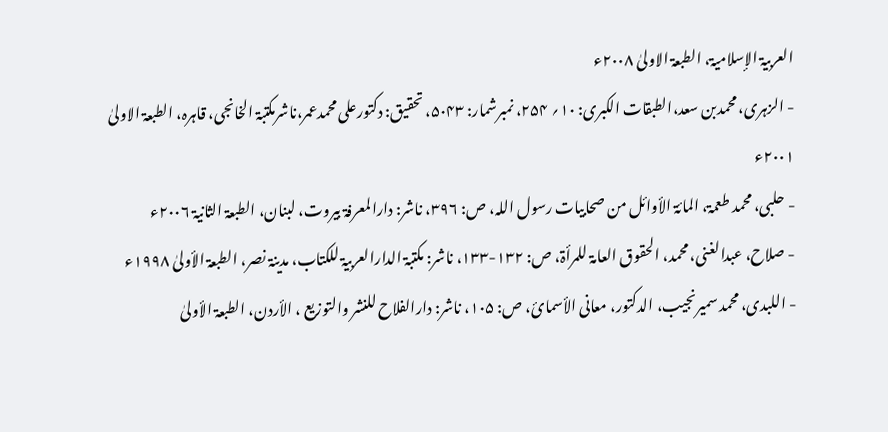العربیۃ الإسلامیۃ، الطبعۃ الاولیٰ ۲۰۰۸ء
- الزہری، محمدبن سعد،الطبقات الکبری: ۱۰؍ ۲۵۴، نمبرشمار: ۵۰۴۳، تحقیق: دکتورعلی محمدعمر،ناشرمکتبۃ الخانجی، قاہرہ، الطبعۃ الاولیٰ ۲۰۰۱ء
- حلبی، محمد طعمۃ، المائۃ الأوائل من صحابیات رسول اللہ، ص: ۳۹۶، ناشر: دارالمعرفۃ بیروت، لبنان، الطبعۃ الثانیۃ ۲۰۰۶ء
- صلاح، عبدالغنی، محمد، الحقوق العامۃ للمرأۃ، ص: ۱۳۲-۱۳۳، ناشر: مکتبۃ الدارالعربیۃ للکتاب، مدینۃ نصر، الطبعۃ الأولیٰ ۱۹۹۸ء
- اللبدی، محمد سمیرنجیب، الدکتور، معانی الأسمائ، ص: ۱۰۵، ناشر: دارالفلاح للنشر والتوزیع ، الأردن، الطبعۃ الأولیٰ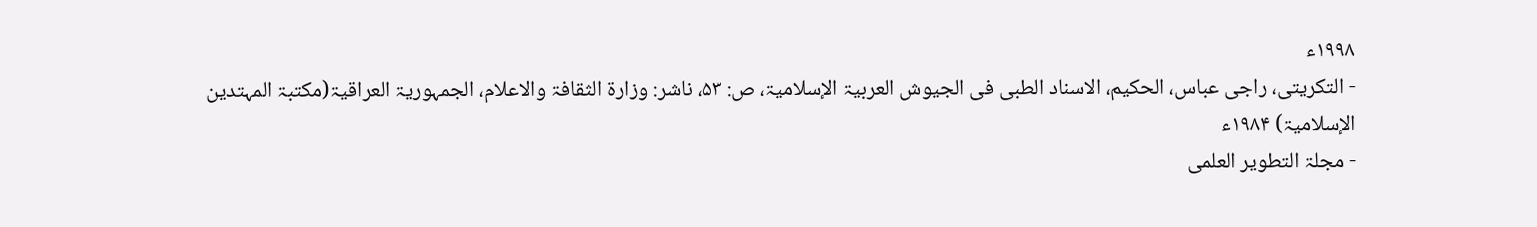۱۹۹۸ء
- التکریتی، راجی عباس، الحکیم، الاسناد الطبی فی الجیوش العربیۃ الإسلامیۃ، ص: ۵۳، ناشر: وزارۃ الثقافۃ والاعلام، الجمہوریۃ العراقیۃ(مکتبۃ المہتدین الإسلامیۃ) ۱۹۸۴ء
- مجلۃ التطویر العلمی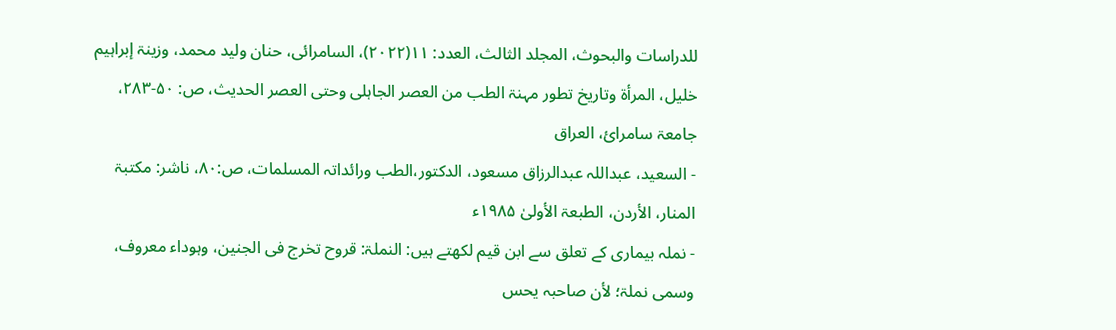للدراسات والبحوث، المجلد الثالث، العدد: ۱۱(۲۰۲۲)، السامرائی، حنان ولید محمد، وزینۃ إبراہیم خلیل، المرأۃ وتاریخ تطور مہنۃ الطب من العصر الجاہلی وحتی العصر الحدیث، ص: ۵۰-۲۸۳، جامعۃ سامرائ، العراق
- السعید، عبداللہ عبدالرزاق مسعود، الدکتور،الطب ورائداتہ المسلمات، ص:۸۰، ناشر: مکتبۃ المنار، الأردن، الطبعۃ الأولیٰ ۱۹۸۵ء
- نملہ بیماری کے تعلق سے ابن قیم لکھتے ہیں: النملۃ: قروح تخرج فی الجنین، وہوداء معروف، وسمی نملۃ؛ لأن صاحبہ یحس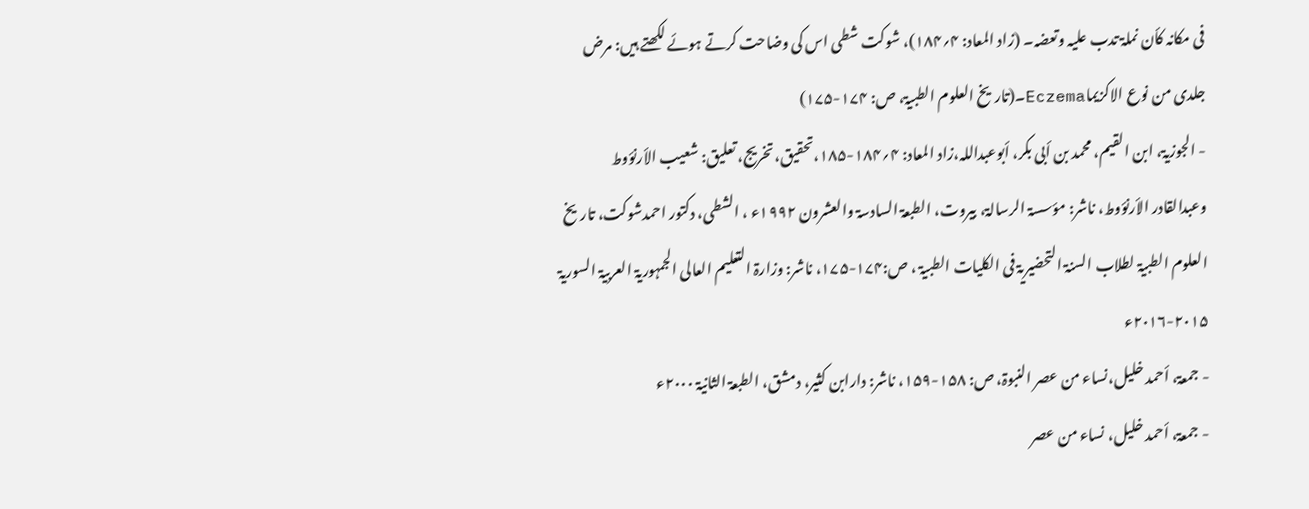فی مکانہ کأن نملۃ تدب علیہ وتعضہ۔ (زاد المعاد: ۴؍۱۸۴)، شوکت شطی اس کی وضاحت کرتے ہوئے لکھتے ہیں: مرض جلدی من نوع الاکزیماEczema۔(تاریخ العلوم الطبیۃ، ص: ۱۷۴-۱۷۵)
- الجوزیۃ، ابن القیم، محمد بن أبی بکر، أبوعبداللہ،زاد المعاد: ۴؍۱۸۴-۱۸۵،تحقیق، تخریج، تعلیق: شعیب الأرنؤوط وعبدالقادر الأرنؤوط، ناشر: مؤسسۃ الرسالۃ، بیروت، الطبعۃ السادسۃ والعشرون ۱۹۹۲ء ، الشطی، دکتور احمدشوکت، تاریخ العلوم الطبیۃ لطلاب السنۃ التحضیریۃ فی الکلیات الطبیۃ ، ص:۱۷۴-۱۷۵، ناشر: وزارۃ التعلیم العالی الجمہوریۃ العربیۃ السوریۃ ۲۰۱۵-۲۰۱۶ء
- جمعۃ، أحمد خلیل،نساء من عصر النبوۃ، ص: ۱۵۸-۱۵۹، ناشر: دارابن کثیر، دمشق، الطبعۃ الثانیۃ ۲۰۰۰ء
- جمعۃ، أحمد خلیل، نساء من عصر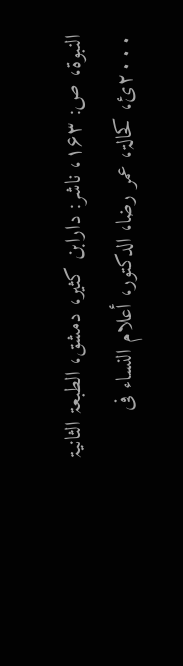النبوۃ، ص: ۱۶۳، ناشر: دارابن کثیر، دمشق، الطبعۃ الثانیۃ ۲۰۰۰ئ، کحالۃ، عمر رضا، الدکتور، أعلام النساء فی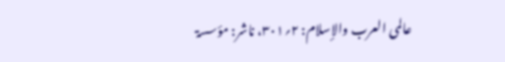عالمی العرب والإسلام: ۲؍۳۰۱، ناشر: مؤسسۃ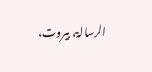الرسالۃ، بیروت،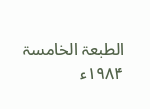الطبعۃ الخامسۃ ۱۹۸۴ء